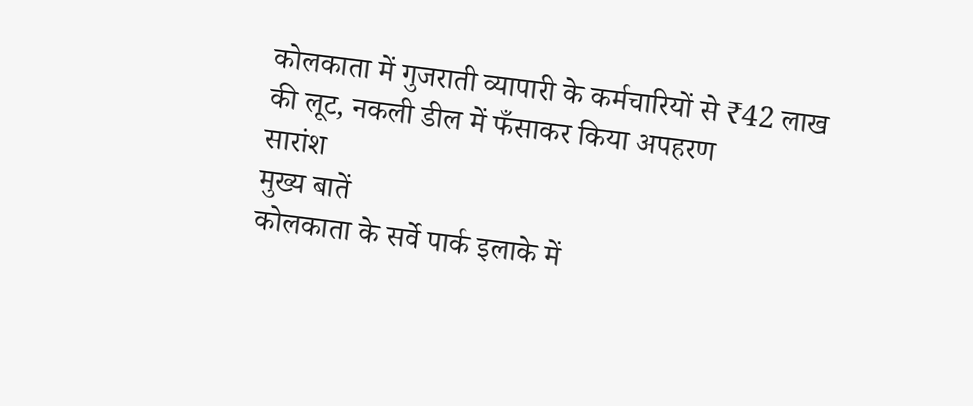कोलकाता में गुजराती व्यापारी के कर्मचारियों से ₹42 लाख की लूट, नकली डील में फँसाकर किया अपहरण
सारांश
मुख्य बातें
कोलकाता के सर्वे पार्क इलाके में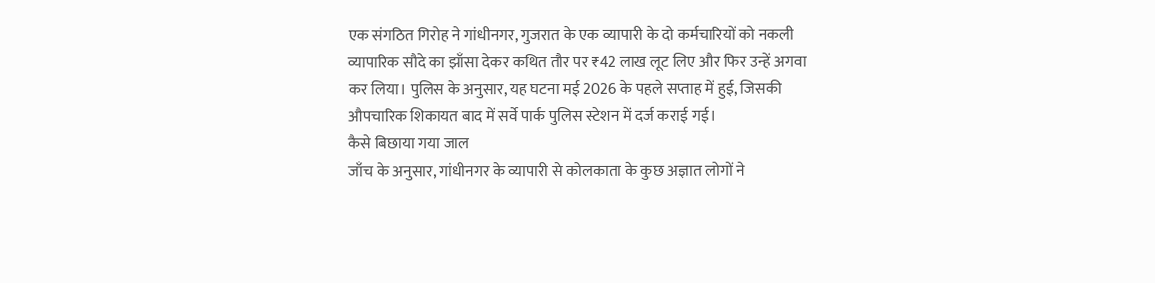एक संगठित गिरोह ने गांधीनगर, गुजरात के एक व्यापारी के दो कर्मचारियों को नकली व्यापारिक सौदे का झाँसा देकर कथित तौर पर ₹42 लाख लूट लिए और फिर उन्हें अगवा कर लिया। पुलिस के अनुसार, यह घटना मई 2026 के पहले सप्ताह में हुई, जिसकी औपचारिक शिकायत बाद में सर्वे पार्क पुलिस स्टेशन में दर्ज कराई गई।
कैसे बिछाया गया जाल
जाँच के अनुसार, गांधीनगर के व्यापारी से कोलकाता के कुछ अज्ञात लोगों ने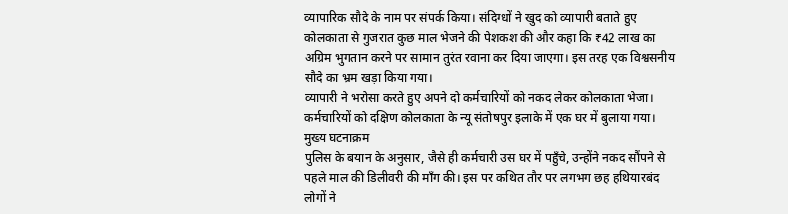व्यापारिक सौदे के नाम पर संपर्क किया। संदिग्धों ने खुद को व्यापारी बताते हुए कोलकाता से गुजरात कुछ माल भेजने की पेशकश की और कहा कि ₹42 लाख का अग्रिम भुगतान करने पर सामान तुरंत रवाना कर दिया जाएगा। इस तरह एक विश्वसनीय सौदे का भ्रम खड़ा किया गया।
व्यापारी ने भरोसा करते हुए अपने दो कर्मचारियों को नकद लेकर कोलकाता भेजा। कर्मचारियों को दक्षिण कोलकाता के न्यू संतोषपुर इलाके में एक घर में बुलाया गया।
मुख्य घटनाक्रम
पुलिस के बयान के अनुसार, जैसे ही कर्मचारी उस घर में पहुँचे, उन्होंने नकद सौंपने से पहले माल की डिलीवरी की माँग की। इस पर कथित तौर पर लगभग छह हथियारबंद लोगों ने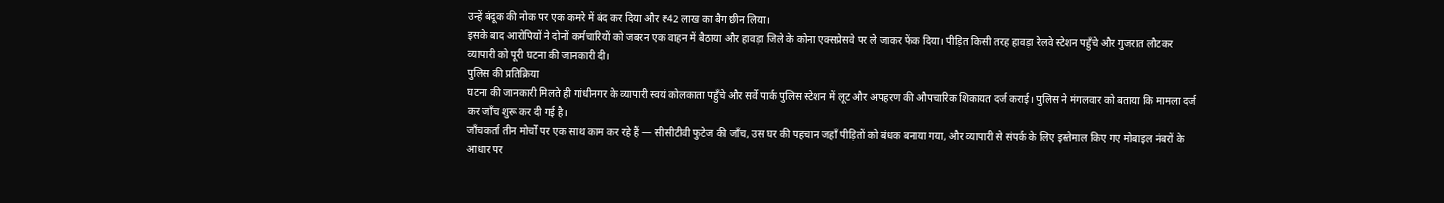उन्हें बंदूक की नोक पर एक कमरे में बंद कर दिया और ₹42 लाख का बैग छीन लिया।
इसके बाद आरोपियों ने दोनों कर्मचारियों को जबरन एक वाहन में बैठाया और हावड़ा जिले के कोना एक्सप्रेसवे पर ले जाकर फेंक दिया। पीड़ित किसी तरह हावड़ा रेलवे स्टेशन पहुँचे और गुजरात लौटकर व्यापारी को पूरी घटना की जानकारी दी।
पुलिस की प्रतिक्रिया
घटना की जानकारी मिलते ही गांधीनगर के व्यापारी स्वयं कोलकाता पहुँचे और सर्वे पार्क पुलिस स्टेशन में लूट और अपहरण की औपचारिक शिकायत दर्ज कराई। पुलिस ने मंगलवार को बताया कि मामला दर्ज कर जाँच शुरू कर दी गई है।
जाँचकर्ता तीन मोर्चों पर एक साथ काम कर रहे हैं — सीसीटीवी फुटेज की जाँच, उस घर की पहचान जहाँ पीड़ितों को बंधक बनाया गया, और व्यापारी से संपर्क के लिए इस्तेमाल किए गए मोबाइल नंबरों के आधार पर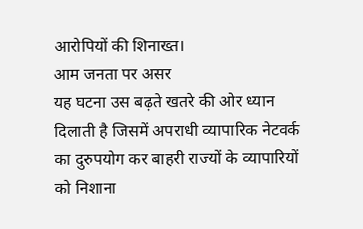आरोपियों की शिनाख्त।
आम जनता पर असर
यह घटना उस बढ़ते खतरे की ओर ध्यान दिलाती है जिसमें अपराधी व्यापारिक नेटवर्क का दुरुपयोग कर बाहरी राज्यों के व्यापारियों को निशाना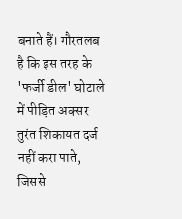बनाते हैं। गौरतलब है कि इस तरह के 'फर्जी डील' घोटाले में पीड़ित अक्सर तुरंत शिकायत दर्ज नहीं करा पाते, जिससे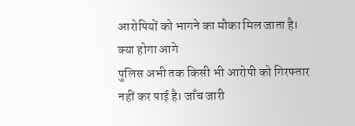आरोपियों को भागने का मौका मिल जाता है।
क्या होगा आगे
पुलिस अभी तक किसी भी आरोपी को गिरफ्तार नहीं कर पाई है। जाँच जारी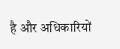है और अधिकारियों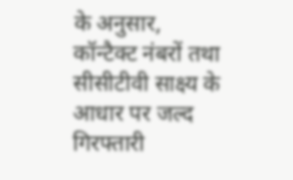के अनुसार, कॉन्टैक्ट नंबरों तथा सीसीटीवी साक्ष्य के आधार पर जल्द गिरफ्तारी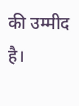की उम्मीद है।